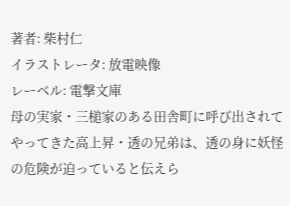著者: 柴村仁
イラストレータ: 放電映像
レーベル: 電撃文庫
母の実家・三槌家のある田舎町に呼び出されてやってきた高上昇・透の兄弟は、透の身に妖怪の危険が迫っていると伝えら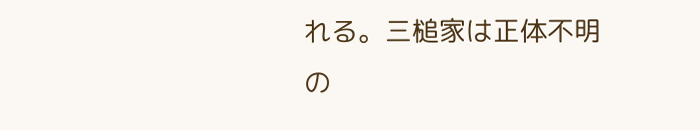れる。三槌家は正体不明の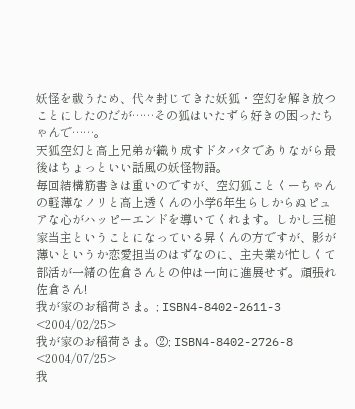妖怪を祓うため、代々封じてきた妖狐・空幻を解き放つことにしたのだが……その狐はいたずら好きの困ったちゃんで……。
天狐空幻と高上兄弟が織り成すドタバタでありながら最後はちょっといい話風の妖怪物語。
毎回結構筋書きは重いのですが、空幻狐ことくーちゃんの軽薄なノリと高上透くんの小学6年生らしからぬピュアな心がハッピーエンドを導いてくれます。しかし三槌家当主ということになっている昇くんの方ですが、影が薄いというか恋愛担当のはずなのに、主夫業が忙しくて部活が一緒の佐倉さんとの仲は一向に進展せず。頑張れ佐倉さん!
我が家のお稲荷さま。; ISBN4-8402-2611-3 <2004/02/25>
我が家のお稲荷さま。②; ISBN4-8402-2726-8 <2004/07/25>
我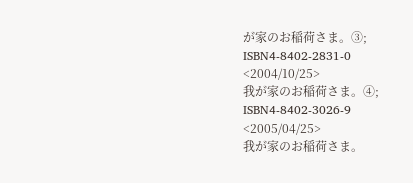が家のお稲荷さま。③; ISBN4-8402-2831-0 <2004/10/25>
我が家のお稲荷さま。④; ISBN4-8402-3026-9 <2005/04/25>
我が家のお稲荷さま。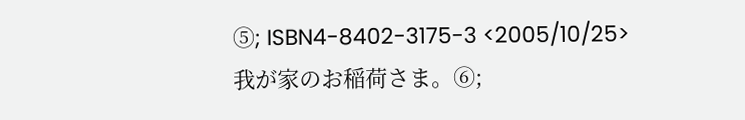⑤; ISBN4-8402-3175-3 <2005/10/25>
我が家のお稲荷さま。⑥;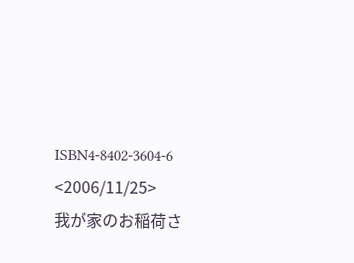ISBN4-8402-3604-6 <2006/11/25>
我が家のお稲荷さ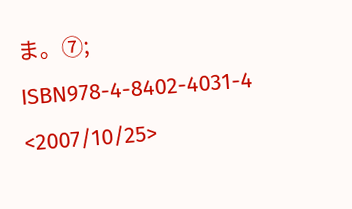ま。⑦; ISBN978-4-8402-4031-4 <2007/10/25>